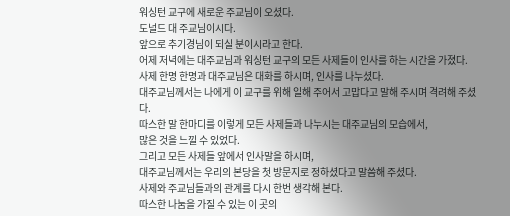워싱턴 교구에 새로운 주교님이 오셨다.
도널드 대 주교님이시다.
앞으로 추기경님이 되실 분이시라고 한다.
어제 저녁에는 대주교님과 워싱턴 교구의 모든 사제들이 인사를 하는 시간을 가졌다.
사제 한명 한명과 대주교님은 대화를 하시며, 인사를 나누셨다.
대주교님께서는 나에게 이 교구를 위해 일해 주어서 고맙다고 말해 주시며 격려해 주셨다.
따스한 말 한마디를 이렇게 모든 사제들과 나누시는 대주교님의 모습에서,
많은 것을 느낄 수 있었다.
그리고 모든 사제들 앞에서 인사말을 하시며,
대주교님께서는 우리의 본당을 첫 방문지로 정하셨다고 말씀해 주셨다.
사제와 주교님들과의 관계를 다시 한번 생각해 본다.
따스한 나눔을 가질 수 있는 이 곳의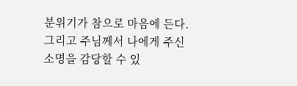분위기가 참으로 마음에 든다.
그리고 주님께서 나에게 주신 소명을 감당할 수 있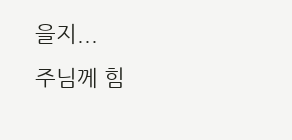을지...
주님께 힘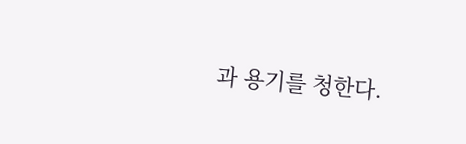과 용기를 청한다.